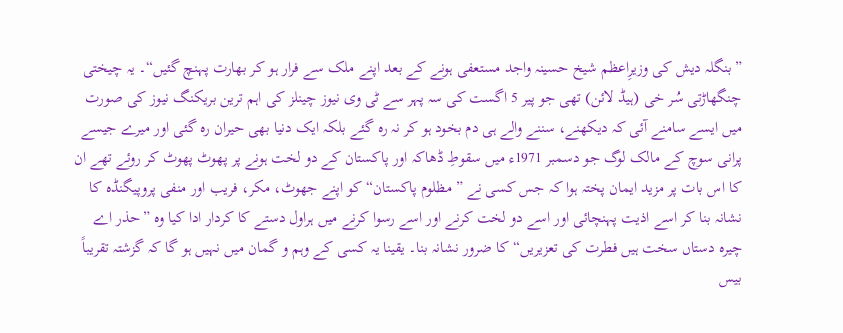”بنگلہ دیش کی وزیرِاعظم شیخ حسینہ واجد مستعفی ہونے کے بعد اپنے ملک سے فرار ہو کر بھارت پہنچ گئیں“۔ یہ چیختی چنگھاڑتی سُر خی (ہیڈ لائن) تھی جو پیر 5 اگست کی سہ پہر سے ٹی وی نیوز چینلز کی اہم ترین بریکنگ نیوز کی صورت میں ایسے سامنے آئی کہ دیکھنے، سننے والے ہی دم بخود ہو کر نہ رہ گئے بلکہ ایک دنیا بھی حیران رہ گئی اور میرے جیسے پرانی سوچ کے مالک لوگ جو دسمبر 1971ء میں سقوطِ ڈھاکہ اور پاکستان کے دو لخت ہونے پر پھوٹ پھوٹ کر روئے تھے ان کا اس بات پر مزید ایمان پختہ ہوا کہ جس کسی نے ”مظلوم پاکستان“ کو اپنے جھوٹ، مکر، فریب اور منفی پروپیگنڈہ کا نشانہ بنا کر اسے اذیت پہنچائی اور اسے دو لخت کرنے اور اسے رسوا کرنے میں ہراول دستے کا کردار ادا کیا وہ ”حذر اے چیرہ دستاں سخت ہیں فطرت کی تعزیریں“ کا ضرور نشانہ بنا۔ یقینا یہ کسی کے وہم و گمان میں نہیں ہو گا کہ گزشتہ تقریباً بیس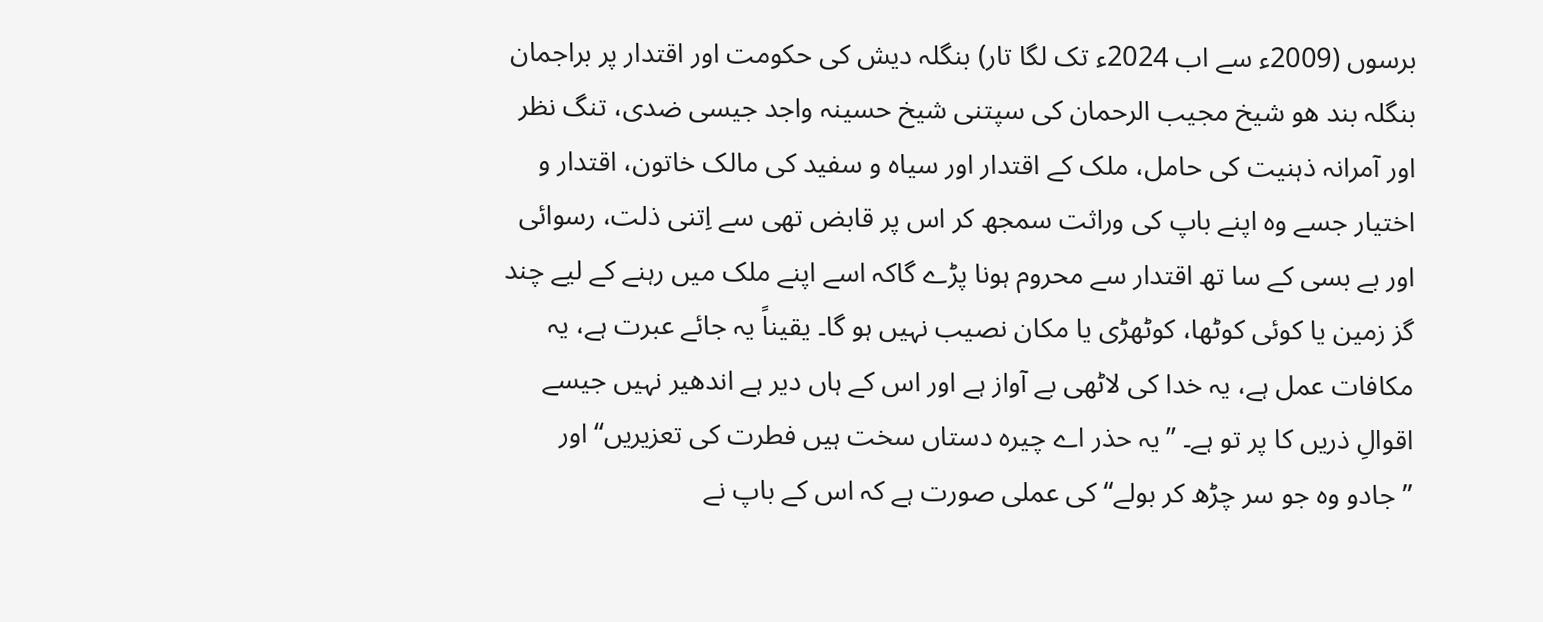برسوں (2009ء سے اب 2024ء تک لگا تار) بنگلہ دیش کی حکومت اور اقتدار پر براجمان بنگلہ بند ھو شیخ مجیب الرحمان کی سپتنی شیخ حسینہ واجد جیسی ضدی، تنگ نظر اور آمرانہ ذہنیت کی حامل، ملک کے اقتدار اور سیاہ و سفید کی مالک خاتون، اقتدار و اختیار جسے وہ اپنے باپ کی وراثت سمجھ کر اس پر قابض تھی سے اِتنی ذلت، رسوائی اور بے بسی کے سا تھ اقتدار سے محروم ہونا پڑے گاکہ اسے اپنے ملک میں رہنے کے لیے چند گز زمین یا کوئی کوٹھا، کوٹھڑی یا مکان نصیب نہیں ہو گا۔ یقیناً یہ جائے عبرت ہے، یہ مکافات عمل ہے، یہ خدا کی لاٹھی بے آواز ہے اور اس کے ہاں دیر ہے اندھیر نہیں جیسے اقوالِ ذریں کا پر تو ہے۔ ”یہ حذر اے چیرہ دستاں سخت ہیں فطرت کی تعزیریں“ اور ”جادو وہ جو سر چڑھ کر بولے“ کی عملی صورت ہے کہ اس کے باپ نے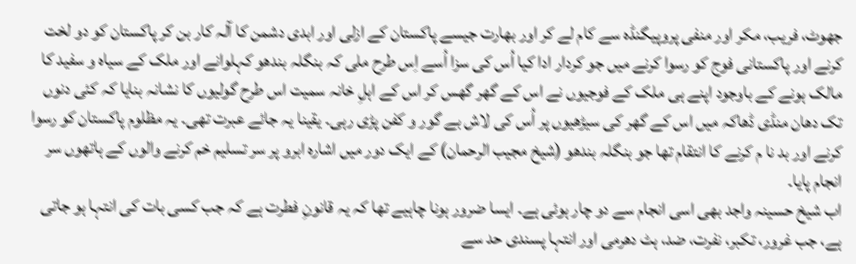جھوٹ، فریب، مکر اور منفی پروپیگنڈہ سے کام لے کر اور بھارت جیسے پاکستان کے ازلی اور ابدی دشمن کا آلہ کار بن کر پاکستان کو دو لخت کرنے اور پاکستانی فوج کو رسوا کرنے میں جو کردار ادا کیا اُس کی سزا اُسے اِس طرح ملی کہ بنگلہ بندھو کہلوانے اور ملک کے سیاہ و سفید کا مالک ہونے کے باوجود اپنے ہی ملک کے فوجیوں نے اس کے گھر گھس کر اس کے اہلِ خانہ سمیت اس طرح گولیوں کا نشانہ بنایا کہ کئی دنوں تک دھان منڈی ڈھاکہ میں اس کے گھر کی سیڑھیوں پر اُس کی لاش بے گور و کفن پڑی رہی۔ یقینا یہ جائے عبرت تھی۔ یہ مظلوم پاکستان کو رسوا کرنے اور بد نا م کرنے کا انتقام تھا جو بنگلہ بندھو (شیخ مجیب الرحمان) کے ایک دور میں اشارہ ابرو پر سر تسلیم خم کرنے والوں کے ہاتھوں سر انجام پایا۔
اب شیخ حسینہ واجد بھی اسی انجام سے دو چار ہوئی ہے۔ ایسا ضرور ہونا چاہیے تھا کہ یہ قانونِ فطرت ہے کہ جب کسی بات کی انتہا ہو جاتی ہے، جب غرور، تکبر، نفرت، ضد، ہٹ دھرمی اور انتہا پسندی حد سے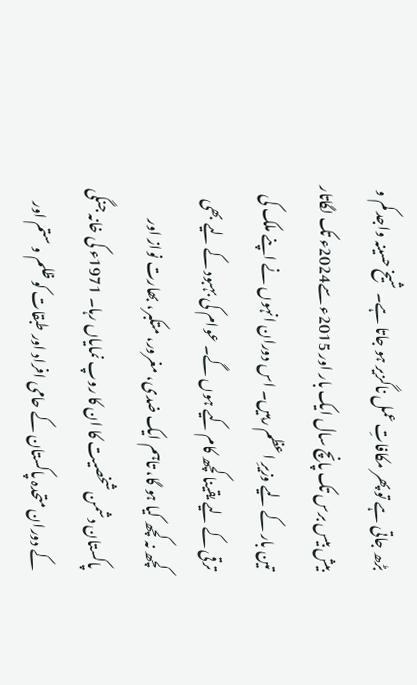بڑھ جاتی ہے تو پھر مکافاتِ عمل ناگزیر ہو جاتا ہے۔ شیخ حسینہ واجد کم و بیش بیس برس تک پانچ سال ایک بار اور 2015ء سے2024ء تک لگاتار تین بار کے لیے وزیرِ اعظم رہیں۔ اس دوران انہوں نے اپنے ملک کی ترقی کے لیے یقینا کچھ کام کیے ہوں گے۔ عوام کی بہبود کے لیے بھی کچھ نہ کچھ کیا ہو گا، تاہم ایک ضدی، مغرور، متکبر، بھارت نواز اور پاکستان دشمن شخصیت کا ان کا روپ نمایاں رہا۔ 1971ء کی خانہ جنگی کے دوران متحدہ پاکستان کے حامی افراد اور طبقات کو ظلم و ستم اور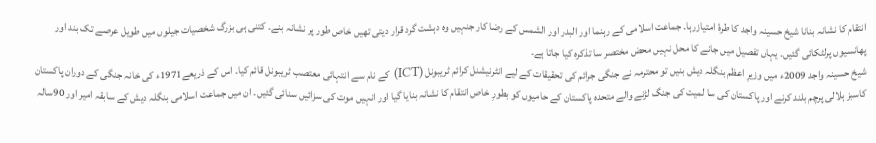انتقام کا نشانہ بنانا شیخ حسینہ واجد کا طرۂ امتیازرہا۔ جماعت اسلامی کے رہنما اور البدر اور الشمس کے رضا کار جنہیں وہ دہشت گرد قرار دیتی تھیں خاص طور پر نشانہ بنے۔ کتنی ہی بزرگ شخصیات جیلوں میں طویل عرصے تک بند اور پھانسیوں پرلٹکائی گئیں۔ یہاں تفصیل میں جانے کا محل نہیں محض مختصر سا تذکرہ کیا جاتا ہے۔
شیخ حسینہ واجد 2009ء میں وزیرِ اعظم بنگلہ دیش بنیں تو محترمہ نے جنگی جرائم کی تحقیقات کے لیے انٹرنیشنل کرائم ٹریبونل (ICT) کے نام سے انتہائی معتصب ٹریبونل قائم کیا۔ اس کے ذریعے1971ء کی خانہ جنگی کے دوران پاکستان کاسبز ہلالی پرچم بلند کرنے اور پاکستان کی سا لمیت کی جنگ لڑنے والے متحدہ پاکستان کے حامیوں کو بطورِ خاص انتقام کا نشانہ بنایا گیا اور انہیں موت کی سزائیں سنائی گئیں۔ ان میں جماعت اسلامی بنگلہ دیش کے سابقہ امیر اور 90سالہ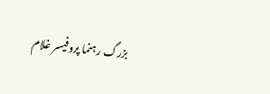بزرگ رہنما پروفیسر غلام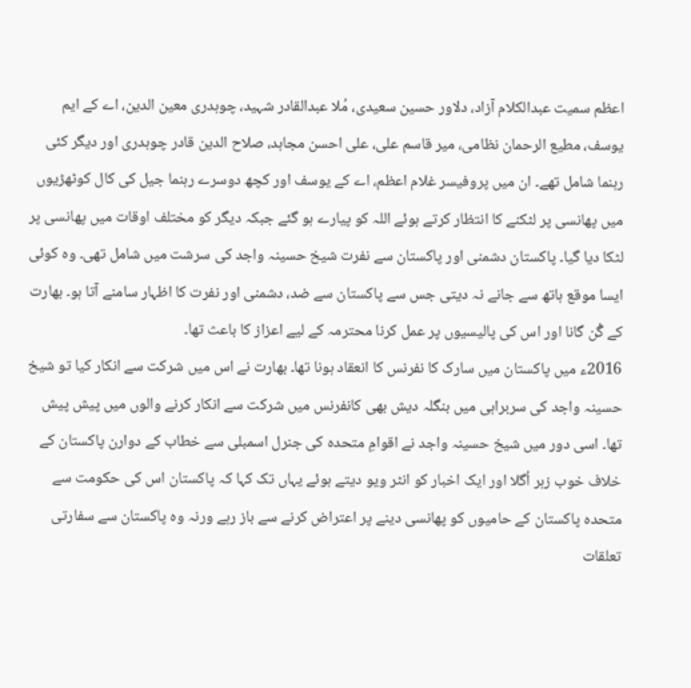اعظم سمیت عبدالکلام آزاد، دلاور حسین سعیدی، مُلا عبدالقادر شہید، چوہدری معین الدین، اے کے ایم یوسف، مطیع الرحمان نظامی، میر قاسم علی، علی احسن مجاہد، صلاح الدین قادر چوہدری اور دیگر کئی رہنما شامل تھے۔ ان میں پروفیسر غلام اعظم، اے کے یوسف اور کچھ دوسرے رہنما جیل کی کال کوٹھڑیوں میں پھانسی پر لٹکنے کا انتظار کرتے ہوئے اللہ کو پیارے ہو گئے جبکہ دیگر کو مختلف اوقات میں پھانسی پر لٹکا دیا گیا۔ پاکستان دشمنی اور پاکستان سے نفرت شیخ حسینہ واجد کی سرشت میں شامل تھی۔ وہ کوئی ایسا موقع ہاتھ سے جانے نہ دیتی جس سے پاکستان سے ضد، دشمنی اور نفرت کا اظہار سامنے آتا ہو۔ بھارت کے گُن گانا اور اس کی پالیسیوں پر عمل کرنا محترمہ کے لیے اعزاز کا باعث تھا۔
2016ء میں پاکستان میں سارک کا نفرنس کا انعقاد ہونا تھا۔ بھارت نے اس میں شرکت سے انکار کیا تو شیخ حسینہ واجد کی سربراہی میں بنگلہ دیش بھی کانفرنس میں شرکت سے انکار کرنے والوں میں پیش پیش تھا۔ اسی دور میں شیخ حسینہ واجد نے اقوامِ متحدہ کی جنرل اسمبلی سے خطاب کے دوارن پاکستان کے خلاف خوب زہر اُگلا اور ایک اخبار کو انٹر ویو دیتے ہوئے یہاں تک کہا کہ پاکستان اس کی حکومت سے متحدہ پاکستان کے حامیوں کو پھانسی دینے پر اعتراض کرنے سے باز رہے ورنہ وہ پاکستان سے سفارتی تعلقات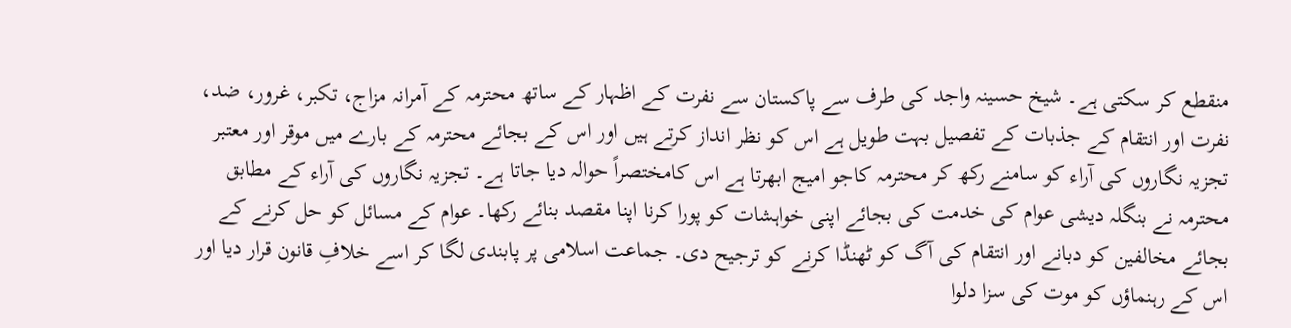منقطع کر سکتی ہے۔ شیخ حسینہ واجد کی طرف سے پاکستان سے نفرت کے اظہار کے ساتھ محترمہ کے آمرانہ مزاج، تکبر، غرور، ضد، نفرت اور انتقام کے جذبات کے تفصیل بہت طویل ہے اس کو نظر انداز کرتے ہیں اور اس کے بجائے محترمہ کے بارے میں موقر اور معتبر تجزیہ نگاروں کی آراء کو سامنے رکھ کر محترمہ کاجو امیج ابھرتا ہے اس کامختصراً حوالہ دیا جاتا ہے۔ تجزیہ نگاروں کی آراء کے مطابق محترمہ نے بنگلہ دیشی عوام کی خدمت کی بجائے اپنی خواہشات کو پورا کرنا اپنا مقصد بنائے رکھا۔ عوام کے مسائل کو حل کرنے کے بجائے مخالفین کو دبانے اور انتقام کی آگ کو ٹھنڈا کرنے کو ترجیح دی۔ جماعت اسلامی پر پابندی لگا کر اسے خلافِ قانون قرار دیا اور اس کے رہنماؤں کو موت کی سزا دلوا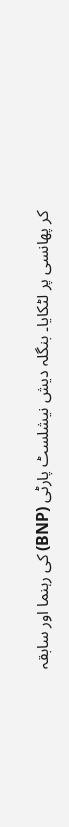کر پھانسی پر لٹکایا۔ بنگلہ دیش نیشلسٹ پارٹی (BNP) کی رہنما اور سابقہ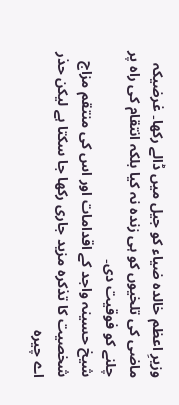وزیرِ اعظم خالدہ ضیاء کو جیل میں ڈالے رکھا۔ غرضیکہ ماضی کی تلخیوں کو ہی زندہ نہ کیا بلکہ انتقام کی راہ پر چلنے کو فوقیت دی۔
شیخ حسینہ واجد کے اقدامات اور اس کی منتقم مزاج شخصیت کا تذکرہ مزید جاری رکھا جا سکتا ہے لیکن حذر اے چیرہ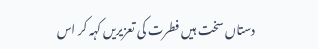دستاں سخت ہیں فطرت کی تعزیریں کہہ کر اس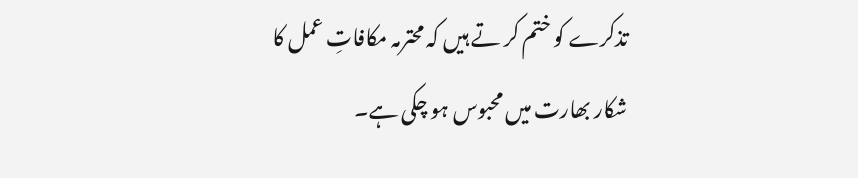تذکرے کو ختم کر تے ہیں کہ محترمہ مکافاتِ عمل کا شکار بھارت میں محبوس ہو چکی ہے۔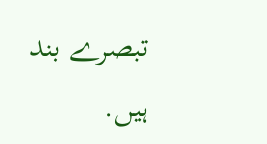تبصرے بند ہیں.